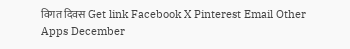विगत दिवस Get link Facebook X Pinterest Email Other Apps December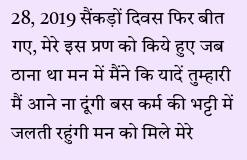28, 2019 सैंकड़ों दिवस फिर बीत गए, मेरे इस प्रण को किये हुए जब ठाना था मन में मैंने कि यादें तुम्हारी मैं आने ना दूंगी बस कर्म की भट्टी में जलती रहुंगी मन को मिले मेरे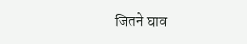जितने घाव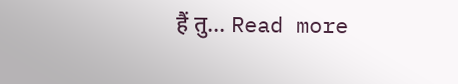हैं तु... Read more